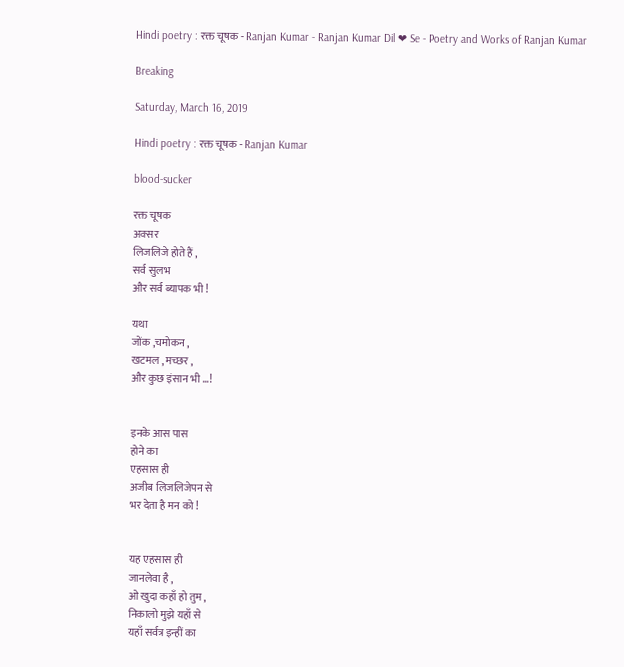Hindi poetry : रक्त चूषक - Ranjan Kumar - Ranjan Kumar Dil ❤ Se - Poetry and Works of Ranjan Kumar

Breaking

Saturday, March 16, 2019

Hindi poetry : रक्त चूषक - Ranjan Kumar

blood-sucker

रक्त चूषक
अक्सर
लिजलिजे होते हैं ,
सर्व सुलभ
और सर्व ब्यापक भी !

यथा
जोंक ,चमोकन ,
खटमल , मच्छर ,
और कुछ इंसान भी ...!


इनके आस पास
होने का
एहसास ही
अजीब लिजलिजेपन से
भर देता है मन को !


यह एहसास ही
जानलेवा है ,
ओ खुदा कहाँ हो तुम ,
निकालो मुझे यहाँ से
यहाँ सर्वत्र इन्हीं का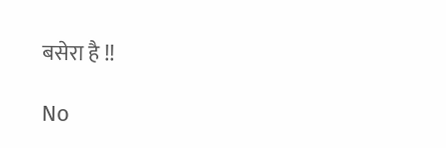बसेरा है !!

No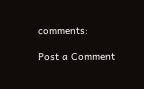comments:

Post a Comment